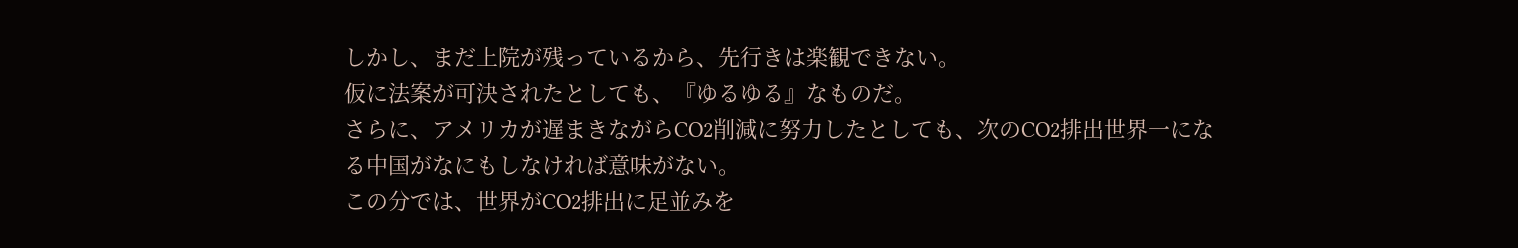しかし、まだ上院が残っているから、先行きは楽観できない。
仮に法案が可決されたとしても、『ゆるゆる』なものだ。
さらに、アメリカが遅まきながらCO2削減に努力したとしても、次のCO2排出世界一になる中国がなにもしなければ意味がない。
この分では、世界がCO2排出に足並みを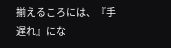揃えるころには、『手遅れ』にな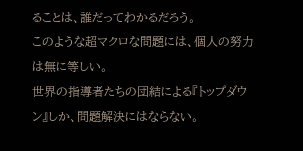ることは、誰だってわかるだろう。
このような超マクロな問題には、個人の努力は無に等しい。
世界の指導者たちの団結による『トップダウン』しか、問題解決にはならない。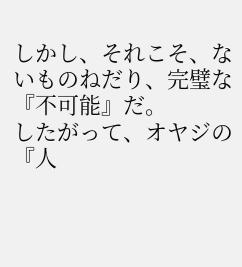しかし、それこそ、ないものねだり、完璧な『不可能』だ。
したがって、オヤジの『人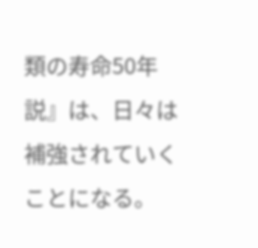類の寿命50年説』は、日々は補強されていくことになる。